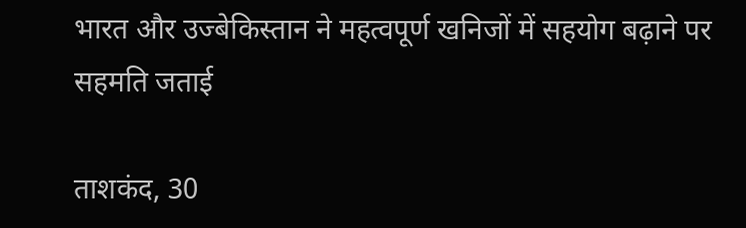भारत और उज्बेकिस्तान ने महत्वपूर्ण खनिजों में सहयोग बढ़ाने पर सहमति जताई

ताशकंद, 30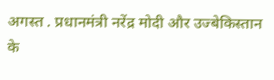अगस्त . प्रधानमंत्री नरेंद्र मोदी और उज्बेकिस्तान के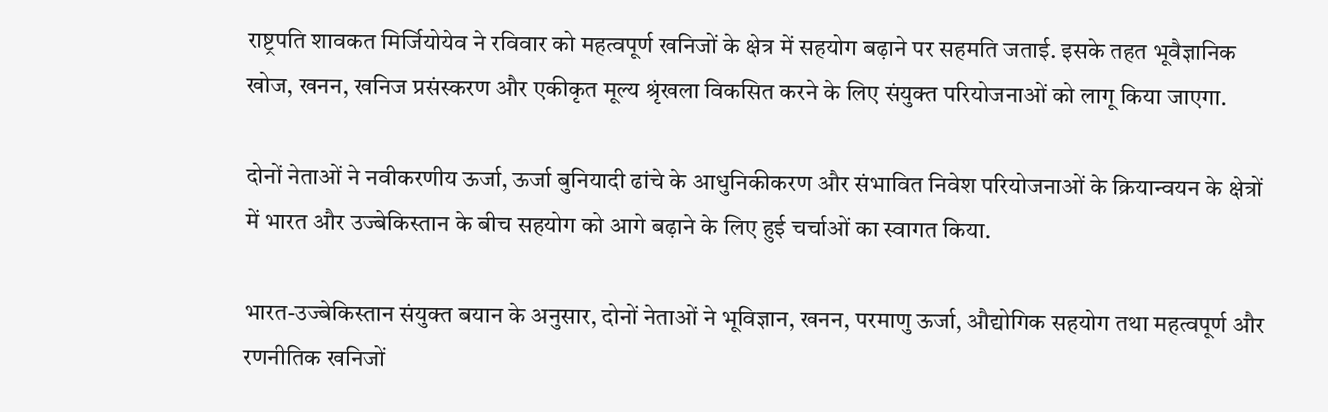राष्ट्रपति शावकत मिर्जियोयेव ने रविवार को महत्वपूर्ण खनिजों के क्षेत्र में सहयोग बढ़ाने पर सहमति जताई. इसके तहत भूवैज्ञानिक खोज, खनन, खनिज प्रसंस्करण और एकीकृत मूल्य श्रृंखला विकसित करने के लिए संयुक्त परियोजनाओं को लागू किया जाएगा.

दोनों नेताओं ने नवीकरणीय ऊर्जा, ऊर्जा बुनियादी ढांचे के आधुनिकीकरण और संभावित निवेश परियोजनाओं के क्रियान्वयन के क्षेत्रों में भारत और उज्बेकिस्तान के बीच सहयोग को आगे बढ़ाने के लिए हुई चर्चाओं का स्वागत किया.

भारत-उज्बेकिस्तान संयुक्त बयान के अनुसार, दोनों नेताओं ने भूविज्ञान, खनन, परमाणु ऊर्जा, औद्योगिक सहयोग तथा महत्वपूर्ण और रणनीतिक खनिजों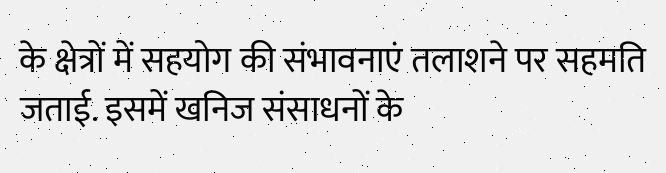के क्षेत्रों में सहयोग की संभावनाएं तलाशने पर सहमति जताई. इसमें खनिज संसाधनों के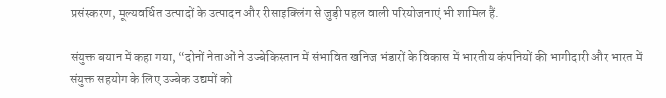प्रसंस्करण, मूल्यवर्धित उत्पादों के उत्पादन और रीसाइक्लिंग से जुड़ी पहल वाली परियोजनाएं भी शामिल हैं.

संयुक्त बयान में कहा गया, “दोनों नेताओं ने उज्बेकिस्तान में संभावित खनिज भंडारों के विकास में भारतीय कंपनियों की भागीदारी और भारत में संयुक्त सहयोग के लिए उज्बेक उद्यमों को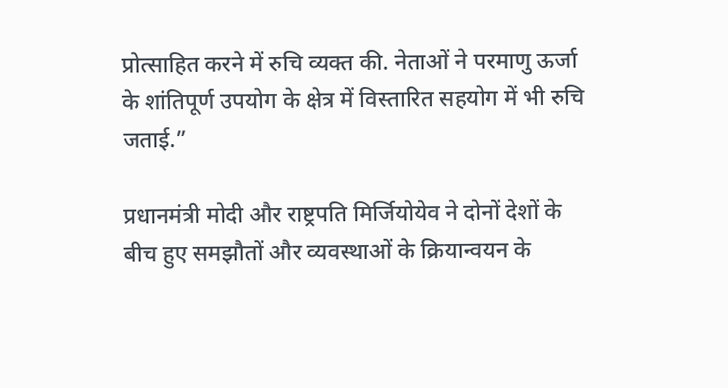प्रोत्साहित करने में रुचि व्यक्त की. नेताओं ने परमाणु ऊर्जा के शांतिपूर्ण उपयोग के क्षेत्र में विस्तारित सहयोग में भी रुचि जताई.”

प्रधानमंत्री मोदी और राष्ट्रपति मिर्जियोयेव ने दोनों देशों के बीच हुए समझौतों और व्यवस्थाओं के क्रियान्वयन के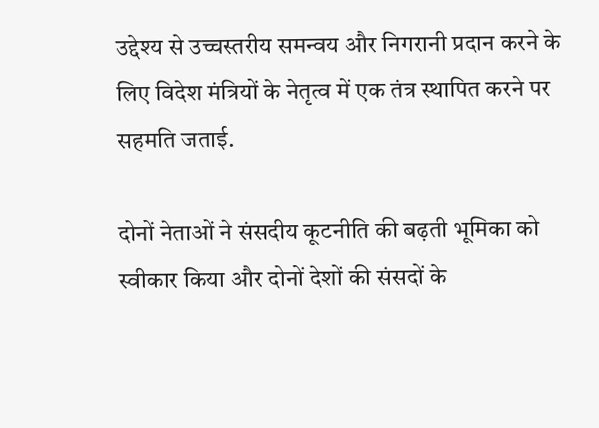उद्देश्य से उच्चस्तरीय समन्वय और निगरानी प्रदान करने के लिए विदेश मंत्रियों के नेतृत्व में एक तंत्र स्थापित करने पर सहमति जताई.

दोनों नेताओं ने संसदीय कूटनीति की बढ़ती भूमिका को स्वीकार किया और दोनों देशों की संसदों के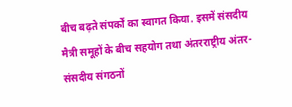बीच बढ़ते संपर्कों का स्वागत किया. इसमें संसदीय मैत्री समूहों के बीच सहयोग तथा अंतरराष्ट्रीय अंतर-संसदीय संगठनों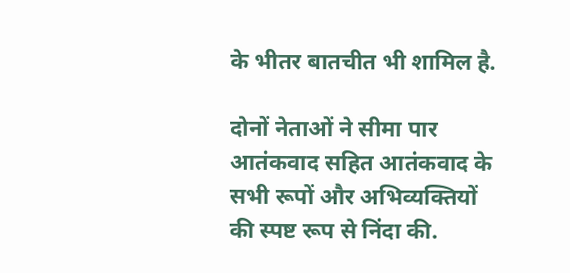के भीतर बातचीत भी शामिल है.

दोनों नेताओं ने सीमा पार आतंकवाद सहित आतंकवाद के सभी रूपों और अभिव्यक्तियों की स्पष्ट रूप से निंदा की.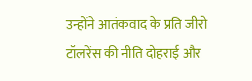उन्होंने आतंकवाद के प्रति जीरो टॉलरेंस की नीति दोहराई और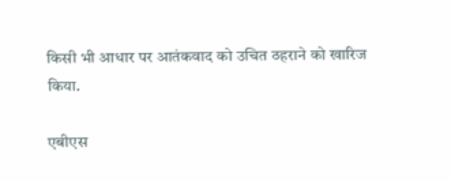किसी भी आधार पर आतंकवाद को उचित ठहराने को खारिज किया.

एबीएस